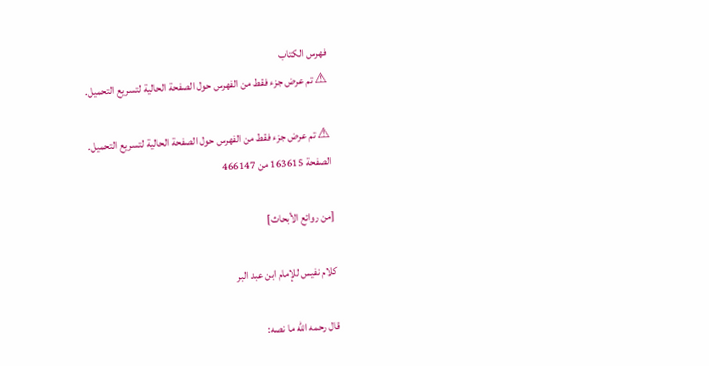فهرس الكتاب
⚠ تم عرض جزء فقط من الفهرس حول الصفحة الحالية لتسريع التحميل.

⚠ تم عرض جزء فقط من الفهرس حول الصفحة الحالية لتسريع التحميل.
الصفحة 163615 من 466147

[من روائع الأبحاث]

كلام نفيس للإمام ابن عبد البر

قال رحمه الله ما نصه: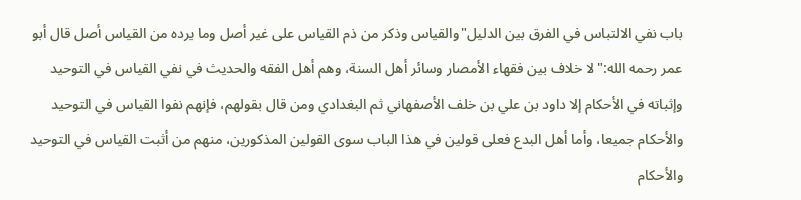باب نفي الالتباس في الفرق بين الدليل"والقياس وذكر من ذم القياس على غير أصل وما يرده من القياس أصل قال أبو عمر رحمه الله:"لا خلاف بين فقهاء الأمصار وسائر أهل السنة، وهم أهل الفقه والحديث في نفي القياس في التوحيد وإثباته في الأحكام إلا داود بن علي بن خلف الأصفهاني ثم البغدادي ومن قال بقولهم، فإنهم نفوا القياس في التوحيد والأحكام جميعا، وأما أهل البدع فعلى قولين في هذا الباب سوى القولين المذكورين، منهم من أثبت القياس في التوحيد والأحكام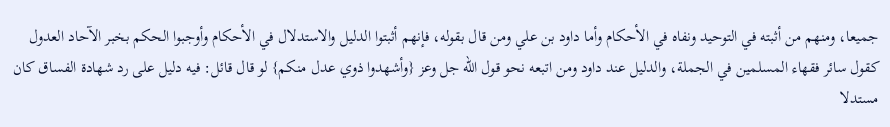جميعا، ومنهم من أثبته في التوحيد ونفاه في الأحكام وأما داود بن علي ومن قال بقوله، فإنهم أثبتوا الدليل والاستدلال في الأحكام وأوجبوا الحكم بخبر الآحاد العدول كقول سائر فقهاء المسلمين في الجملة، والدليل عند داود ومن اتبعه نحو قول الله جل وعز {وأشهدوا ذوي عدل منكم} لو قال قائل: فيه دليل على رد شهادة الفساق كان مستدلا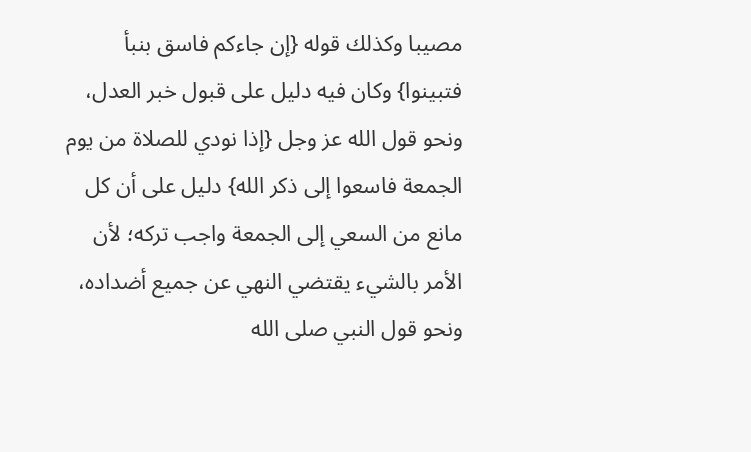مصيبا وكذلك قوله {إن جاءكم فاسق بنبأ فتبينوا} وكان فيه دليل على قبول خبر العدل، ونحو قول الله عز وجل {إذا نودي للصلاة من يوم الجمعة فاسعوا إلى ذكر الله} دليل على أن كل مانع من السعي إلى الجمعة واجب تركه؛ لأن الأمر بالشيء يقتضي النهي عن جميع أضداده، ونحو قول النبي صلى الله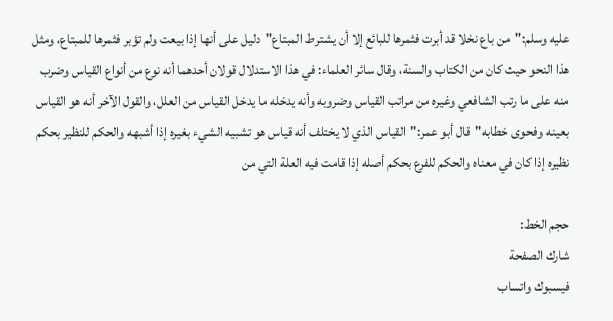عليه وسلم:"من باع نخلا قد أبرت فثمرها للبائع إلا أن يشترط المبتاع"دليل على أنها إذا بيعت ولم تؤبر فثمرها للمبتاع، ومثل هذا النحو حيث كان من الكتاب والسنة، وقال سائر العلماء: في هذا الاستدلال قولان أحدهما أنه نوع من أنواع القياس وضرب منه على ما رتب الشافعي وغيره من مراتب القياس وضروبه وأنه يدخله ما يدخل القياس من العلل، والقول الآخر أنه هو القياس بعينه وفحوى خطابه"قال أبو عمر:"القياس الذي لا يختلف أنه قياس هو تشبيه الشيء بغيره إذا أشبهه والحكم للنظير بحكم نظيره إذا كان في معناه والحكم للفرع بحكم أصله إذا قامت فيه العلة التي من

حجم الخط:
شارك الصفحة
فيسبوك واتساب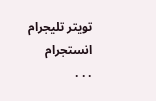تويتر تليجرام انستجرام
. . .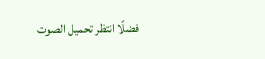فضلًا انتظر تحميل الصوت